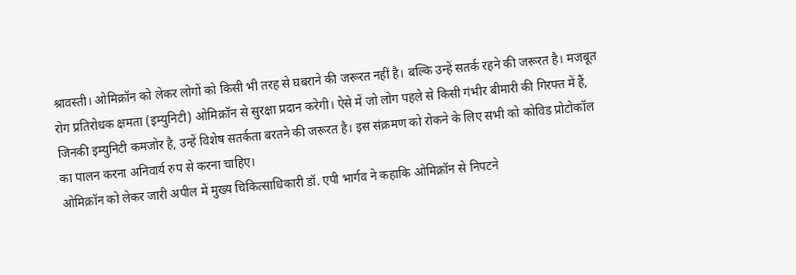श्रावस्ती। ओमिक्रॉन को लेकर लोगों को किसी भी तरह से घबराने की जरूरत नहीं है। बल्कि उन्हें सतर्क रहने की जरूरत है। मजबूत रोग प्रतिरोधक क्षमता (इम्युनिटी) ओमिक्रॉन से सुरक्षा प्रदान करेगी। ऐसे में जो लोग पहले से किसी गंभीर बीमारी की गिरफ्त में हैं, जिनकी इम्युनिटी कमजोर है, उन्हें विशेष सतर्कता बरतने की जरूरत है। इस संक्रमण को रोकने के लिए सभी को कोविड प्रोटोकॉल का पालन करना अनिवार्य रुप से करना चाहिए।
ओमिक्रॉन को लेकर जारी अपील में मुख्य चिकित्साधिकारी डॉ. एपी भार्गव ने कहाकि ओमिक्रॉन से निपटने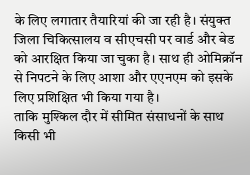के लिए लगातार तैयारियां की जा रही है। संयुक्त जिला चिकित्सालय व सीएचसी पर वार्ड और बेड को आरक्षित किया जा चुका है। साथ ही ओमिक्रॉन से निपटने के लिए आशा और एएनएम को इसके लिए प्रशिक्षित भी किया गया है।
ताकि मुश्किल दौर में सीमित संसाधनों के साथ किसी भी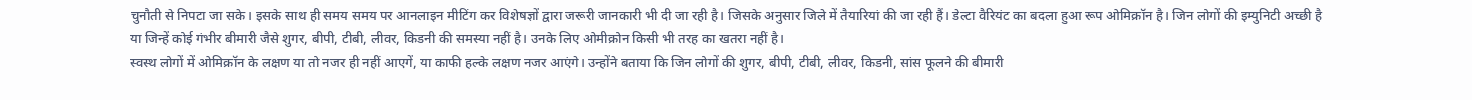चुनौती से निपटा जा सके। इसके साथ ही समय समय पर आनलाइन मीटिंग कर विशेषज्ञों द्वारा जरूरी जानकारी भी दी जा रही है। जिसके अनुसार जिले में तैयारियां की जा रही हैं। डेल्टा वैरियंट का बदला हुआ रूप ओमिक्रॉन है। जिन लोगों की इम्युनिटी अच्छी है या जिन्हें कोई गंभीर बीमारी जैसे शुगर, बीपी, टीबी, लीवर, किडनी की समस्या नहीं है। उनके लिए ओमीक्रोन किसी भी तरह का खतरा नहीं है।
स्वस्थ लोगों में ओमिक्रॉन के लक्षण या तो नजर ही नहीं आएगें, या काफी हल्के लक्षण नजर आएंगे। उन्होंने बताया कि जिन लोगों की शुगर, बीपी, टीबी, लीवर, किडनी, सांस फूलने की बीमारी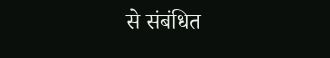से संबंधित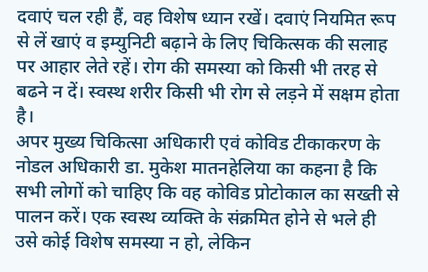दवाएं चल रही हैं, वह विशेष ध्यान रखें। दवाएं नियमित रूप से लें खाएं व इम्युनिटी बढ़ाने के लिए चिकित्सक की सलाह पर आहार लेते रहें। रोग की समस्या को किसी भी तरह से बढने न दें। स्वस्थ शरीर किसी भी रोग से लड़ने में सक्षम होता है।
अपर मुख्य चिकित्सा अधिकारी एवं कोविड टीकाकरण के नोडल अधिकारी डा. मुकेश मातनहेलिया का कहना है कि सभी लोगों को चाहिए कि वह कोविड प्रोटोकाल का सख्ती से पालन करें। एक स्वस्थ व्यक्ति के संक्रमित होने से भले ही उसे कोई विशेष समस्या न हो, लेकिन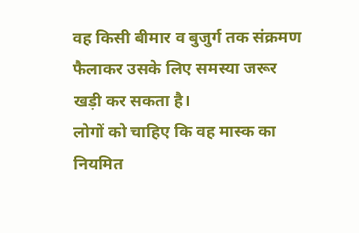वह किसी बीमार व बुजुर्ग तक संक्रमण फैलाकर उसके लिए समस्या जरूर खड़ी कर सकता है।
लोगों को चाहिए कि वह मास्क का नियमित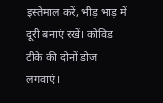इस्तेमाल करें, भीड़ भाड़ में दूरी बनाएं रखें। कोविड टीके की दोनों डोज लगवाएं।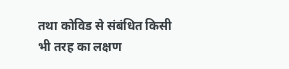तथा कोविड से संबंधित किसी भी तरह का लक्षण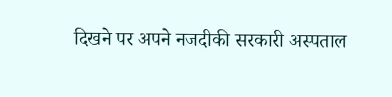दिखने पर अपने नजदीकी सरकारी अस्पताल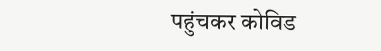पहुंचकर कोविड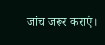जांच जरूर कराएं।